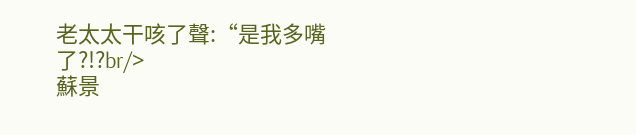老太太干咳了聲:“是我多嘴了?!?br/>
蘇景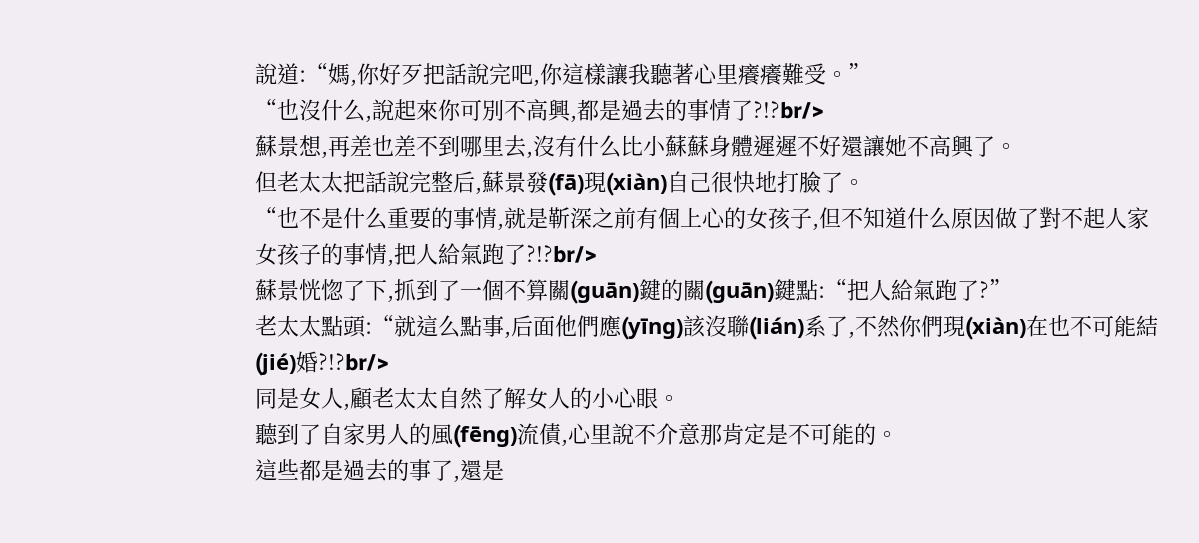說道:“媽,你好歹把話說完吧,你這樣讓我聽著心里癢癢難受。”
“也沒什么,說起來你可別不高興,都是過去的事情了?!?br/>
蘇景想,再差也差不到哪里去,沒有什么比小蘇蘇身體遲遲不好還讓她不高興了。
但老太太把話說完整后,蘇景發(fā)現(xiàn)自己很快地打臉了。
“也不是什么重要的事情,就是靳深之前有個上心的女孩子,但不知道什么原因做了對不起人家女孩子的事情,把人給氣跑了?!?br/>
蘇景恍惚了下,抓到了一個不算關(guān)鍵的關(guān)鍵點:“把人給氣跑了?”
老太太點頭:“就這么點事,后面他們應(yīng)該沒聯(lián)系了,不然你們現(xiàn)在也不可能結(jié)婚?!?br/>
同是女人,顧老太太自然了解女人的小心眼。
聽到了自家男人的風(fēng)流債,心里說不介意那肯定是不可能的。
這些都是過去的事了,還是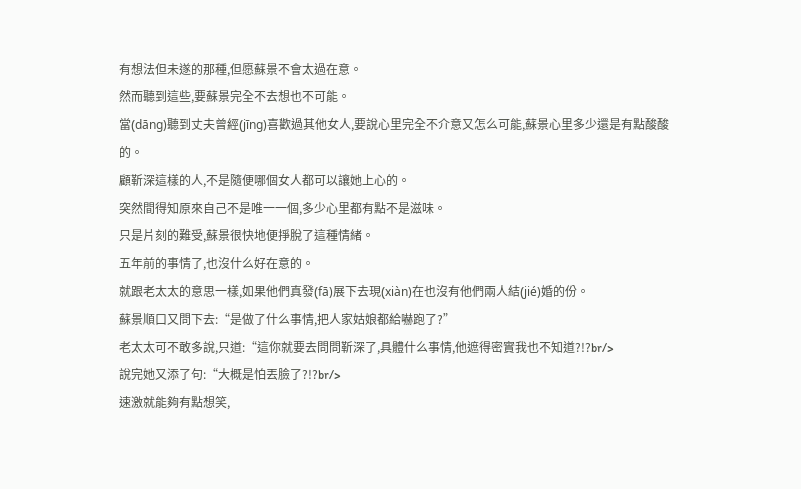有想法但未遂的那種,但愿蘇景不會太過在意。
然而聽到這些,要蘇景完全不去想也不可能。
當(dāng)聽到丈夫曾經(jīng)喜歡過其他女人,要說心里完全不介意又怎么可能,蘇景心里多少還是有點酸酸的。
顧靳深這樣的人,不是隨便哪個女人都可以讓她上心的。
突然間得知原來自己不是唯一一個,多少心里都有點不是滋味。
只是片刻的難受,蘇景很快地便掙脫了這種情緒。
五年前的事情了,也沒什么好在意的。
就跟老太太的意思一樣,如果他們真發(fā)展下去現(xiàn)在也沒有他們兩人結(jié)婚的份。
蘇景順口又問下去:“是做了什么事情,把人家姑娘都給嚇跑了?”
老太太可不敢多說,只道:“這你就要去問問靳深了,具體什么事情,他遮得密實我也不知道?!?br/>
說完她又添了句:“大概是怕丟臉了?!?br/>
速激就能夠有點想笑,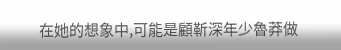在她的想象中,可能是顧靳深年少魯莽做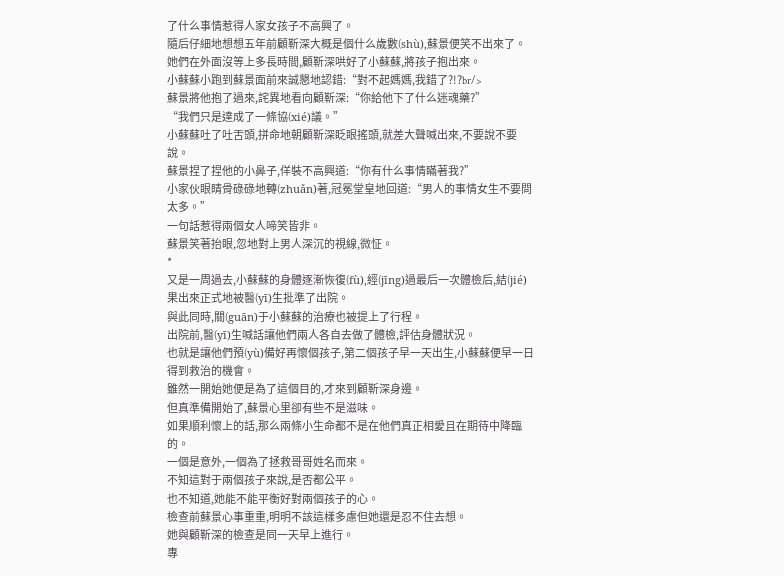了什么事情惹得人家女孩子不高興了。
隨后仔細地想想五年前顧靳深大概是個什么歲數(shù),蘇景便笑不出來了。
她們在外面沒等上多長時間,顧靳深哄好了小蘇蘇,將孩子抱出來。
小蘇蘇小跑到蘇景面前來誠懇地認錯:“對不起媽媽,我錯了?!?br/>
蘇景將他抱了過來,詫異地看向顧靳深:“你給他下了什么迷魂藥?”
“我們只是達成了一條協(xié)議。”
小蘇蘇吐了吐舌頭,拼命地朝顧靳深眨眼搖頭,就差大聲喊出來,不要說不要說。
蘇景捏了捏他的小鼻子,佯裝不高興道:“你有什么事情瞞著我?”
小家伙眼睛骨碌碌地轉(zhuǎn)著,冠冕堂皇地回道:“男人的事情女生不要問太多。”
一句話惹得兩個女人啼笑皆非。
蘇景笑著抬眼,忽地對上男人深沉的視線,微怔。
*
又是一周過去,小蘇蘇的身體逐漸恢復(fù),經(jīng)過最后一次體檢后,結(jié)果出來正式地被醫(yī)生批準了出院。
與此同時,關(guān)于小蘇蘇的治療也被提上了行程。
出院前,醫(yī)生喊話讓他們兩人各自去做了體檢,評估身體狀況。
也就是讓他們預(yù)備好再懷個孩子,第二個孩子早一天出生,小蘇蘇便早一日得到救治的機會。
雖然一開始她便是為了這個目的,才來到顧靳深身邊。
但真準備開始了,蘇景心里卻有些不是滋味。
如果順利懷上的話,那么兩條小生命都不是在他們真正相愛且在期待中降臨的。
一個是意外,一個為了拯救哥哥姓名而來。
不知這對于兩個孩子來說,是否都公平。
也不知道,她能不能平衡好對兩個孩子的心。
檢查前蘇景心事重重,明明不該這樣多慮但她還是忍不住去想。
她與顧靳深的檢查是同一天早上進行。
專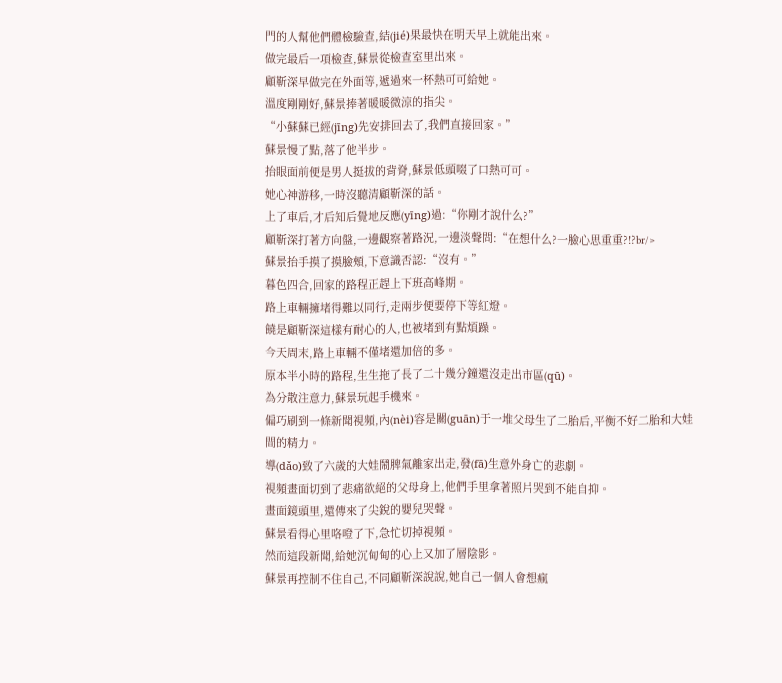門的人幫他們體檢驗查,結(jié)果最快在明天早上就能出來。
做完最后一項檢查,蘇景從檢查室里出來。
顧靳深早做完在外面等,遞過來一杯熱可可給她。
溫度剛剛好,蘇景捧著暖暖微涼的指尖。
“小蘇蘇已經(jīng)先安排回去了,我們直接回家。”
蘇景慢了點,落了他半步。
抬眼面前便是男人挺拔的背脊,蘇景低頭啜了口熱可可。
她心神游移,一時沒聽清顧靳深的話。
上了車后,才后知后覺地反應(yīng)過:“你剛才說什么?”
顧靳深打著方向盤,一邊觀察著路況,一邊淡聲問:“在想什么?一臉心思重重?!?br/>
蘇景抬手摸了摸臉頰,下意識否認:“沒有。”
暮色四合,回家的路程正趕上下班高峰期。
路上車輛擁堵得難以同行,走兩步便要停下等紅燈。
饒是顧靳深這樣有耐心的人,也被堵到有點煩躁。
今天周末,路上車輛不僅堵還加倍的多。
原本半小時的路程,生生拖了長了二十幾分鐘還沒走出市區(qū)。
為分散注意力,蘇景玩起手機來。
偏巧刷到一條新聞視頻,內(nèi)容是關(guān)于一堆父母生了二胎后,平衡不好二胎和大娃間的精力。
導(dǎo)致了六歲的大娃鬧脾氣離家出走,發(fā)生意外身亡的悲劇。
視頻畫面切到了悲痛欲絕的父母身上,他們手里拿著照片哭到不能自抑。
畫面鏡頭里,還傳來了尖銳的嬰兒哭聲。
蘇景看得心里咯噔了下,急忙切掉視頻。
然而這段新聞,給她沉甸甸的心上又加了層陰影。
蘇景再控制不住自己,不同顧靳深說說,她自己一個人會想瘋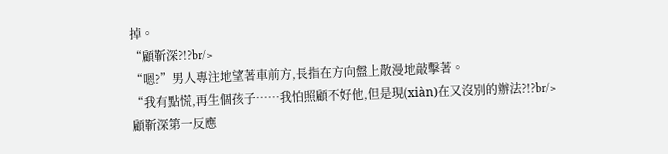掉。
“顧靳深?!?br/>
“嗯?”男人專注地望著車前方,長指在方向盤上散漫地敲擊著。
“我有點慌,再生個孩子……我怕照顧不好他,但是現(xiàn)在又沒別的辦法?!?br/>
顧靳深第一反應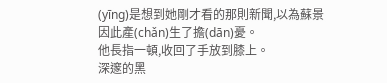(yīng)是想到她剛才看的那則新聞,以為蘇景因此產(chǎn)生了擔(dān)憂。
他長指一頓,收回了手放到膝上。
深邃的黑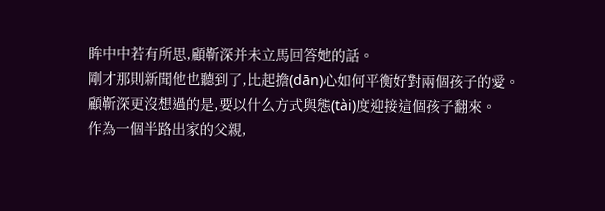眸中中若有所思,顧靳深并未立馬回答她的話。
剛才那則新聞他也聽到了,比起擔(dān)心如何平衡好對兩個孩子的愛。
顧靳深更沒想過的是,要以什么方式與態(tài)度迎接這個孩子翻來。
作為一個半路出家的父親,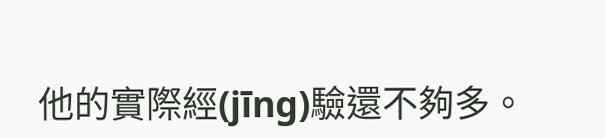他的實際經(jīng)驗還不夠多。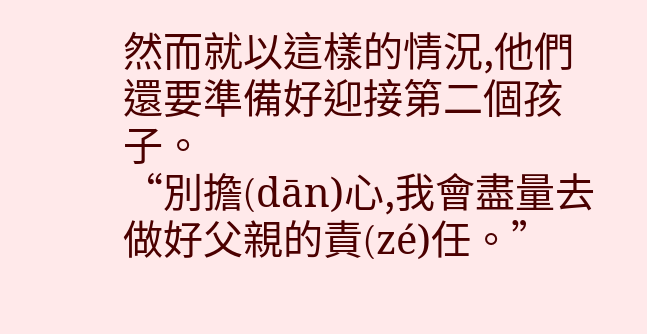然而就以這樣的情況,他們還要準備好迎接第二個孩子。
“別擔(dān)心,我會盡量去做好父親的責(zé)任。”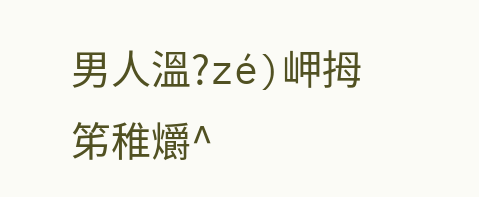男人溫?zé)岬拇笫稚爝^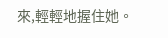來,輕輕地握住她。